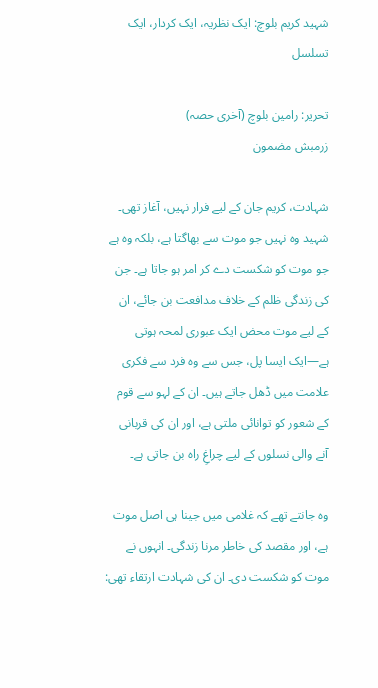شہید کریم بلوچ: ایک نظریہ، ایک کردار، ایک تسلسل

تحریر: رامین بلوچ (آخری حصہ)
زرمبش مضمون

شہادت، کریم جان کے لیے فرار نہیں، آغاز تھی۔ شہید وہ نہیں جو موت سے بھاگتا ہے، بلکہ وہ ہے جو موت کو شکست دے کر امر ہو جاتا ہے۔ جن کی زندگی ظلم کے خلاف مدافعت بن جائے، ان کے لیے موت محض ایک عبوری لمحہ ہوتی ہے—ایک ایسا پل، جس سے وہ فرد سے فکری علامت میں ڈھل جاتے ہیں۔ ان کے لہو سے قوم کے شعور کو توانائی ملتی ہے، اور ان کی قربانی آنے والی نسلوں کے لیے چراغِ راہ بن جاتی ہے۔

وہ جانتے تھے کہ غلامی میں جینا ہی اصل موت ہے، اور مقصد کی خاطر مرنا زندگی۔ انہوں نے موت کو شکست دی۔ ان کی شہادت ارتقاء تھی: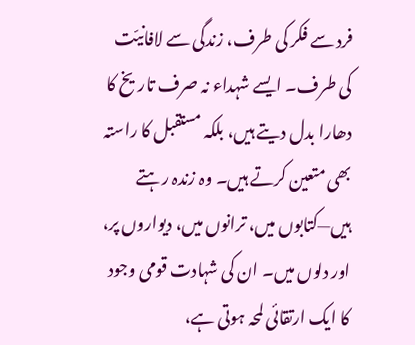فرد سے فکر کی طرف، زندگی سے لافانیّت کی طرف۔ ایسے شہداء نہ صرف تاریخ کا دھارا بدل دیتے ہیں، بلکہ مستقبل کا راستہ بھی متعین کرتے ہیں۔ وہ زندہ رہتے ہیں—کتابوں میں، ترانوں میں، دیواروں پر، اور دلوں میں۔ ان کی شہادت قومی وجود کا ایک ارتقائی لمحہ ہوتی ہے،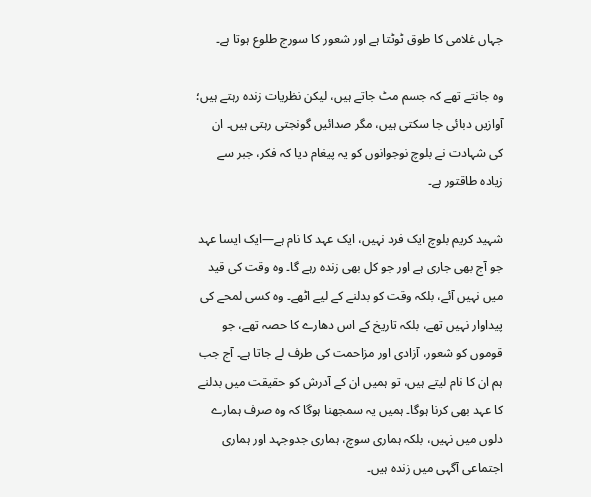جہاں غلامی کا طوق ٹوٹتا ہے اور شعور کا سورج طلوع ہوتا ہے۔

وہ جانتے تھے کہ جسم مٹ جاتے ہیں، لیکن نظریات زندہ رہتے ہیں؛ آوازیں دبائی جا سکتی ہیں، مگر صدائیں گونجتی رہتی ہیں۔ ان کی شہادت نے بلوچ نوجوانوں کو یہ پیغام دیا کہ فکر، جبر سے زیادہ طاقتور ہے۔

شہید کریم بلوچ ایک فرد نہیں، ایک عہد کا نام ہے—ایک ایسا عہد جو آج بھی جاری ہے اور جو کل بھی زندہ رہے گا۔ وہ وقت کی قید میں نہیں آئے، بلکہ وقت کو بدلنے کے لیے اٹھے۔ وہ کسی لمحے کی پیداوار نہیں تھے، بلکہ تاریخ کے اس دھارے کا حصہ تھے، جو قوموں کو شعور، آزادی اور مزاحمت کی طرف لے جاتا ہے۔ آج جب ہم ان کا نام لیتے ہیں، تو ہمیں ان کے آدرش کو حقیقت میں بدلنے کا عہد بھی کرنا ہوگا۔ ہمیں یہ سمجھنا ہوگا کہ وہ صرف ہمارے دلوں میں نہیں، بلکہ ہماری سوچ، ہماری جدوجہد اور ہماری اجتماعی آگہی میں زندہ ہیں۔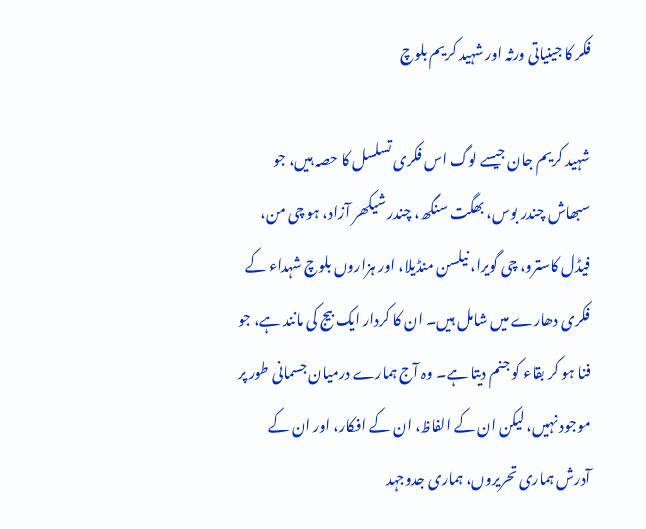فکر کا جینیاتی ورثہ اور شہید کریم بلوچ

شہید کریم جان جیسے لوگ اس فکری تسلسل کا حصہ ہیں، جو سبھاش چندر بوس، بھگت سنگھ، چندر شیکھر آزاد، ہو چی من، فیڈل کاسترو، چی گویرا، نیلسن منڈیلا، اور ہزاروں بلوچ شہداء کے فکری دھارے میں شامل ہیں۔ ان کا کردار ایک بیج کی مانند ہے، جو فنا ہو کر بقاء کو جنم دیتا ہے۔ وہ آج ہمارے درمیان جسمانی طور پر موجود نہیں، لیکن ان کے الفاظ، ان کے افکار، اور ان کے آدرش ہماری تحریروں، ہماری جدوجہد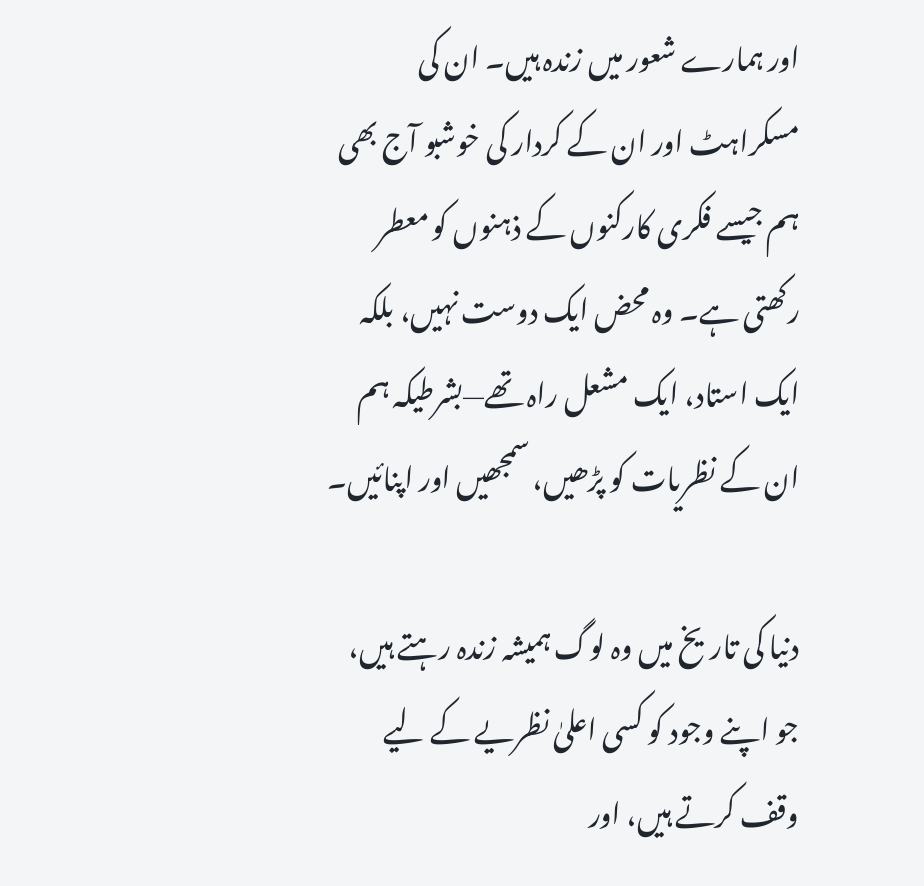اور ہمارے شعور میں زندہ ہیں۔ ان کی مسکراہٹ اور ان کے کردار کی خوشبو آج بھی ہم جیسے فکری کارکنوں کے ذہنوں کو معطر رکھتی ہے۔ وہ محض ایک دوست نہیں، بلکہ ایک استاد، ایک مشعل راہ تھے—بشرطیکہ ہم ان کے نظریات کو پڑھیں، سمجھیں اور اپنائیں۔

دنیا کی تاریخ میں وہ لوگ ہمیشہ زندہ رہتے ہیں، جو اپنے وجود کو کسی اعلیٰ نظریے کے لیے وقف کرتے ہیں، اور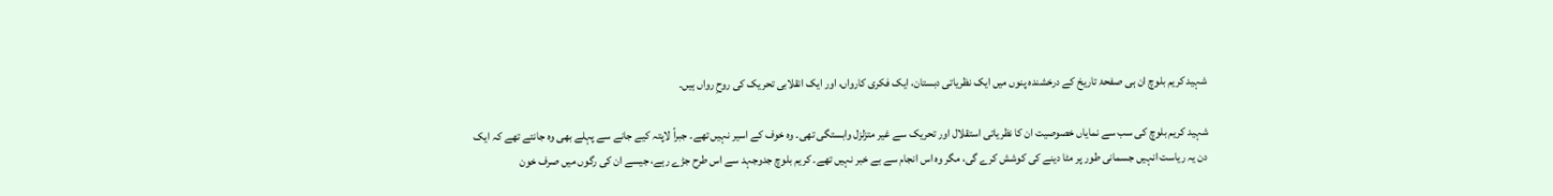شہید کریم بلوچ ان ہی صفحۂ تاریخ کے درخشندہ پنوں میں ایک نظریاتی دبستان، ایک فکری کارواں، اور ایک انقلابی تحریک کی روحِ رواں ہیں۔

شہید کریم بلوچ کی سب سے نمایاں خصوصیت ان کا نظریاتی استقلال اور تحریک سے غیر متزلزل وابستگی تھی۔ وہ خوف کے اسیر نہیں تھے۔ جبراً لاپتہ کیے جانے سے پہلے بھی وہ جانتے تھے کہ ایک دن یہ ریاست انہیں جسمانی طور پر مٹا دینے کی کوشش کرے گی، مگر وہ اس انجام سے بے خبر نہیں تھے۔ کریم بلوچ جدوجہد سے اس طرح جڑے رہے، جیسے ان کی رگوں میں صرف خون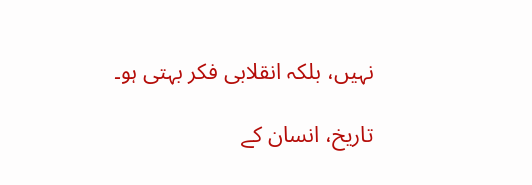نہیں، بلکہ انقلابی فکر بہتی ہو۔

تاریخ، انسان کے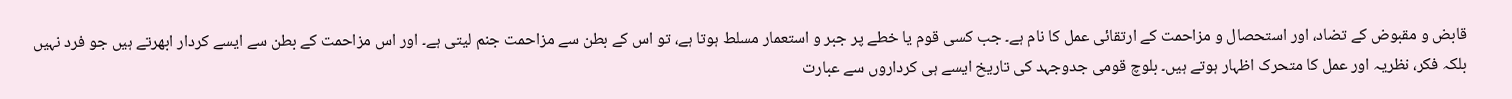قابض و مقبوض کے تضاد، اور استحصال و مزاحمت کے ارتقائی عمل کا نام ہے۔ جب کسی قوم یا خطے پر جبر و استعمار مسلط ہوتا ہے، تو اس کے بطن سے مزاحمت جنم لیتی ہے۔ اور اس مزاحمت کے بطن سے ایسے کردار ابھرتے ہیں جو فرد نہیں بلکہ فکر، نظریہ اور عمل کا متحرک اظہار ہوتے ہیں۔ بلوچ قومی جدوجہد کی تاریخ ایسے ہی کرداروں سے عبارت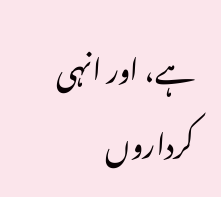ہے، اور انہی کرداروں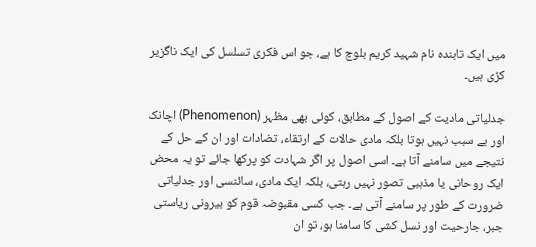میں ایک تابندہ نام شہید کریم بلوچ کا ہے، جو اس فکری تسلسل کی ایک ناگزیر کڑی ہیں۔

جدلیاتی مادیت کے اصول کے مطابق، کوئی بھی مظہر (Phenomenon) اچانک اور بے سبب نہیں ہوتا بلکہ مادی حالات کے ارتقاء، تضادات اور ان کے حل کے نتیجے میں سامنے آتا ہے۔ اسی اصول پر اگر شہادت کو پرکھا جائے تو یہ محض ایک روحانی یا مذہبی تصور نہیں رہتی، بلکہ ایک مادی، سائنسی اور جدلیاتی ضرورت کے طور پر سامنے آتی ہے۔ جب کسی مقبوضہ قوم کو بیرونی ریاستی جبر، جارحیت اور نسل کشی کا سامنا ہو، تو ان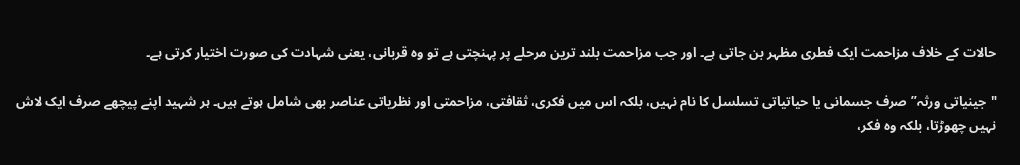حالات کے خلاف مزاحمت ایک فطری مظہر بن جاتی ہے۔ اور جب مزاحمت بلند ترین مرحلے پر پہنچتی ہے تو وہ قربانی، یعنی شہادت کی صورت اختیار کرتی ہے۔

"جینیاتی ورثہ” صرف جسمانی یا حیاتیاتی تسلسل کا نام نہیں، بلکہ اس میں فکری، ثقافتی، مزاحمتی اور نظریاتی عناصر بھی شامل ہوتے ہیں۔ ہر شہید اپنے پیچھے صرف ایک لاش نہیں چھوڑتا، بلکہ وہ فکر،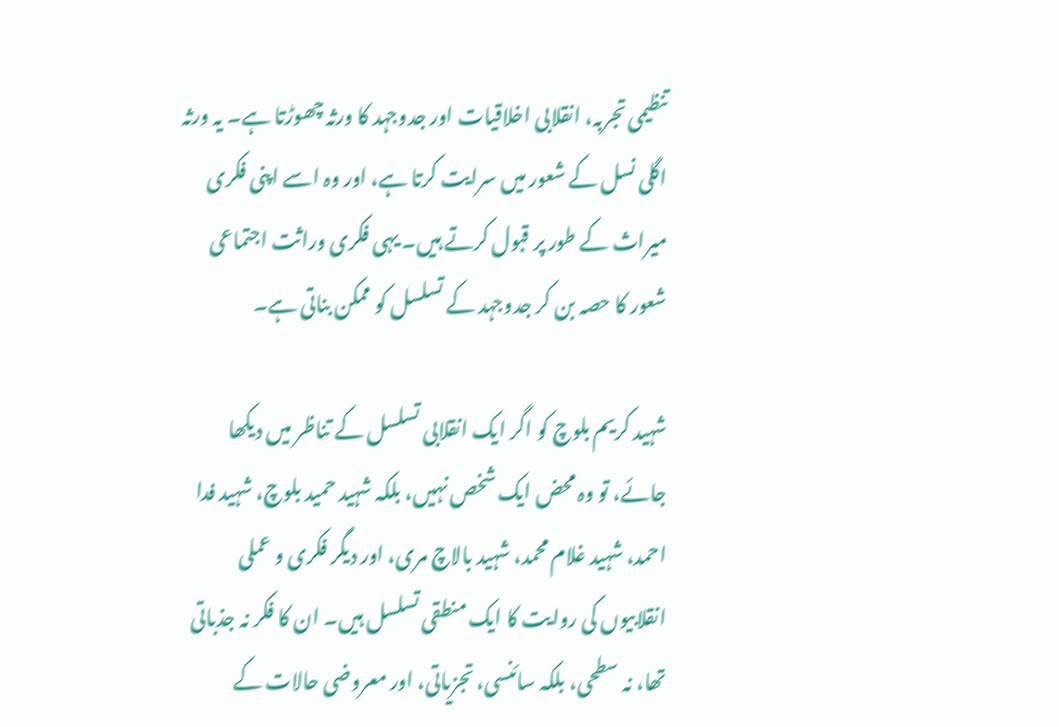تنظیمی تجربہ، انقلابی اخلاقیات اور جدوجہد کا ورثہ چھوڑتا ہے۔ یہ ورثہ اگلی نسل کے شعور میں سرایت کرتا ہے، اور وہ اسے اپنی فکری میراث کے طور پر قبول کرتے ہیں۔ یہی فکری وراثت اجتماعی شعور کا حصہ بن کر جدوجہد کے تسلسل کو ممکن بناتی ہے۔

شہید کریم بلوچ کو اگر ایک انقلابی تسلسل کے تناظر میں دیکھا جائے، تو وہ محض ایک شخص نہیں، بلکہ شہید حمید بلوچ، شہید فدا احمد، شہید غلام محمد، شہید بالاچ مری، اور دیگر فکری و عملی انقلابیوں کی روایت کا ایک منطقی تسلسل ہیں۔ ان کا فکر نہ جذباتی تھا، نہ سطحی، بلکہ سائنسی، تجزیاتی، اور معروضی حالات کے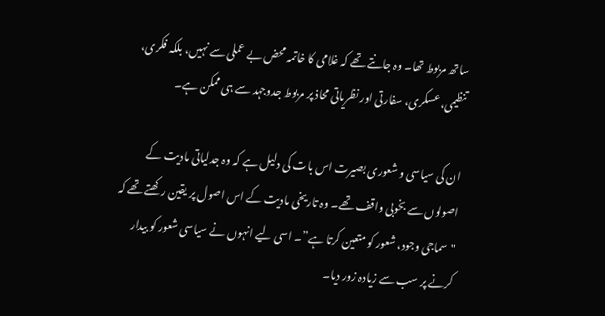ساتھ مربوط تھا۔ وہ جانتے تھے کہ غلامی کا خاتمہ محض بے عملی سے نہیں، بلکہ فکری، تنظیمی، عسکری، سفارتی اور نظریاتی محاذ پر مربوط جدوجہد سے ہی ممکن ہے۔

ان کی سیاسی و شعوری بصیرت اس بات کی دلیل ہے کہ وہ جدلیاتی مادیت کے اصولوں سے بخوبی واقف تھے۔ وہ تاریخی مادیت کے اس اصول پر یقین رکھتے تھے کہ "سماجی وجود، شعور کو متعین کرتا ہے”۔ اسی لیے انہوں نے سیاسی شعور کو بیدار کرنے پر سب سے زیادہ زور دیا۔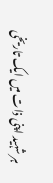ہر شہید اپنی ذات میں ایک تاریخی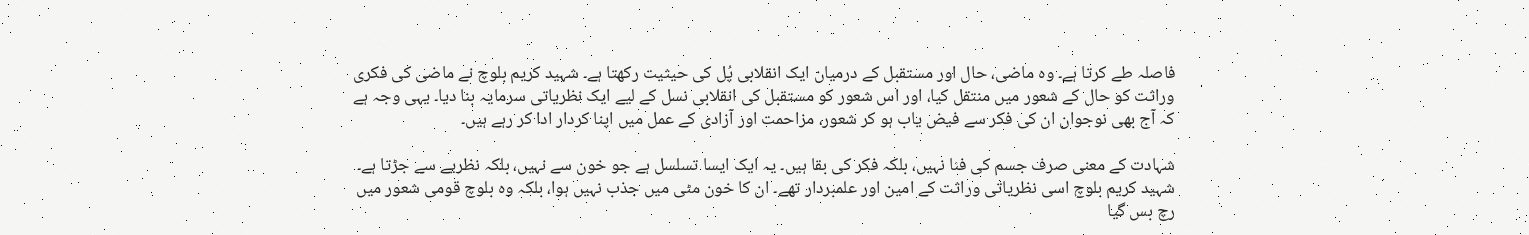فاصلہ طے کرتا ہے۔ وہ ماضی، حال اور مستقبل کے درمیان ایک انقلابی پُل کی حیثیت رکھتا ہے۔ شہید کریم بلوچ نے ماضی کی فکری وراثت کو حال کے شعور میں منتقل کیا، اور اس شعور کو مستقبل کی انقلابی نسل کے لیے ایک نظریاتی سرمایہ بنا دیا۔ یہی وجہ ہے کہ آج بھی نوجوان ان کی فکر سے فیض یاب ہو کر شعور، مزاحمت اور آزادی کے عمل میں اپنا کردار ادا کر رہے ہیں۔

شہادت کے معنی صرف جسم کی فنا نہیں، بلکہ فکر کی بقا ہیں۔ یہ ایک ایسا تسلسل ہے جو خون سے نہیں، بلکہ نظریے سے جڑتا ہے۔ شہید کریم بلوچ اسی نظریاتی وراثت کے امین اور علمبردار تھے۔ ان کا خون مٹی میں جذب نہیں ہوا، بلکہ وہ بلوچ قومی شعور میں رچ بس گیا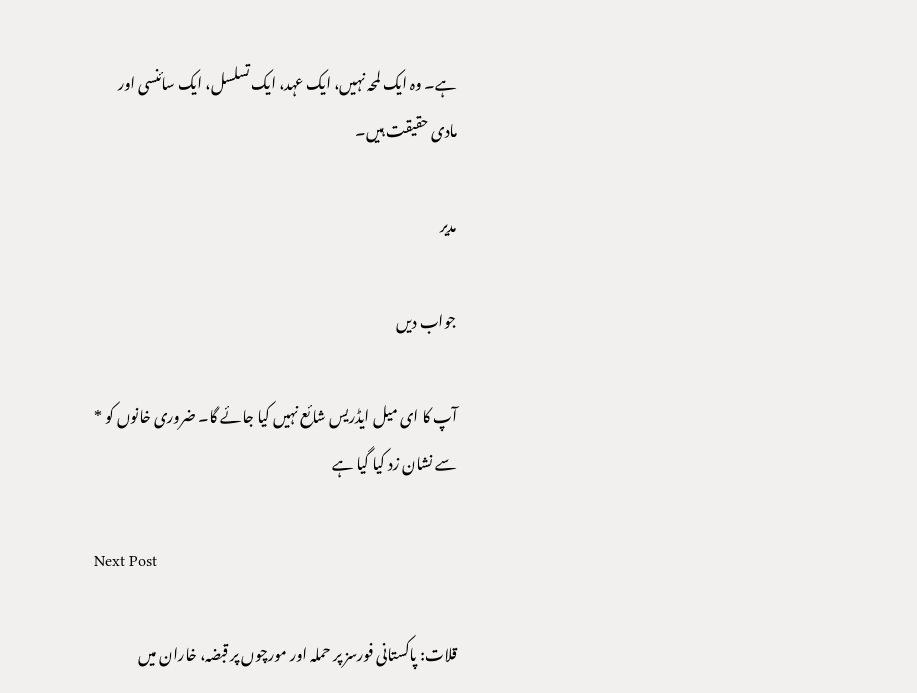ہے۔ وہ ایک لمحہ نہیں، ایک عہد، ایک تسلسل، ایک سائنسی اور مادی حقیقت ہیں۔

مدیر

جواب دیں

آپ کا ای میل ایڈریس شائع نہیں کیا جائے گا۔ ضروری خانوں کو * سے نشان زد کیا گیا ہے

Next Post

قلات: پاکستانی فورسز پر حملہ اور مورچوں پر قبضہ، خاران میں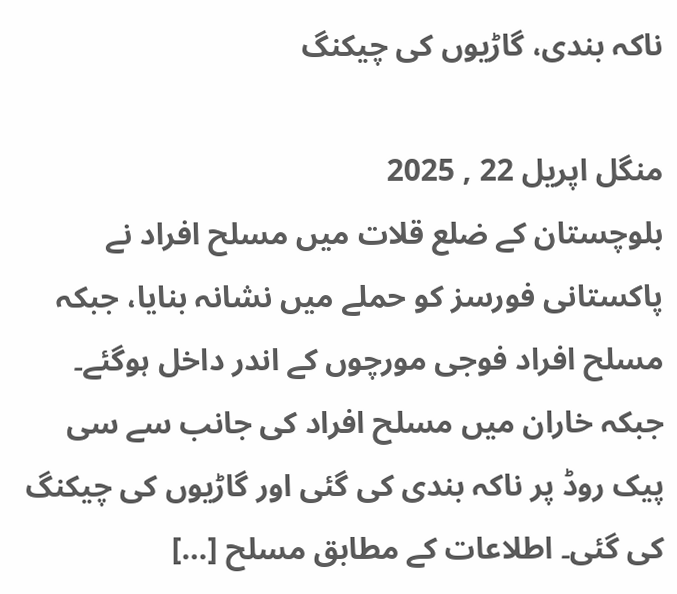ناکہ بندی، گاڑیوں کی چیکنگ

منگل اپریل 22 , 2025
بلوچستان کے ضلع قلات میں مسلح افراد نے پاکستانی فورسز کو حملے میں نشانہ بنایا، جبکہ مسلح افراد فوجی مورچوں کے اندر داخل ہوگئے۔ جبکہ خاران میں مسلح افراد کی جانب سے سی پیک روڈ پر ناکہ بندی کی گئی اور گاڑیوں کی چیکنگ کی گئی۔ اطلاعات کے مطابق مسلح […]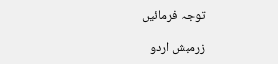توجہ فرمائیں

زرمبش اردو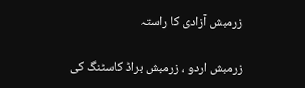زرمبش آزادی کا راستہ

زرمبش اردو ، زرمبش براڈ کاسٹنگ کی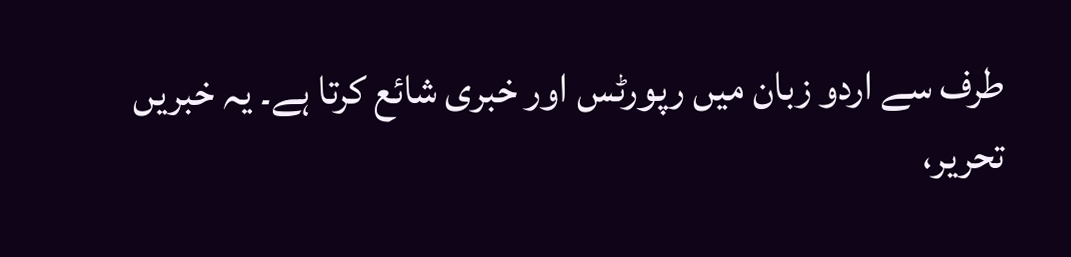طرف سے اردو زبان میں رپورٹس اور خبری شائع کرتا ہے۔ یہ خبریں تحریر،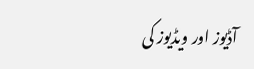آڈیوز اور ویڈیوز کی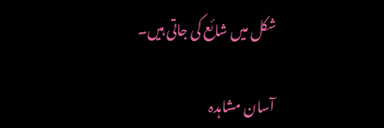شکل میں شائع کی جاتی ہیں۔

آسان مشاہدہ